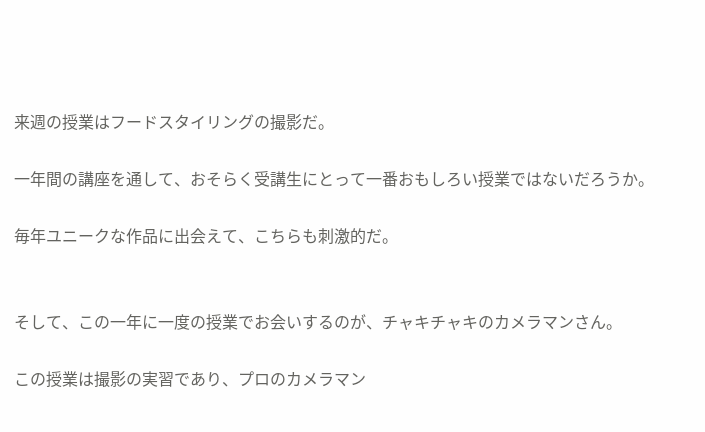来週の授業はフードスタイリングの撮影だ。

一年間の講座を通して、おそらく受講生にとって一番おもしろい授業ではないだろうか。

毎年ユニークな作品に出会えて、こちらも刺激的だ。


そして、この一年に一度の授業でお会いするのが、チャキチャキのカメラマンさん。

この授業は撮影の実習であり、プロのカメラマン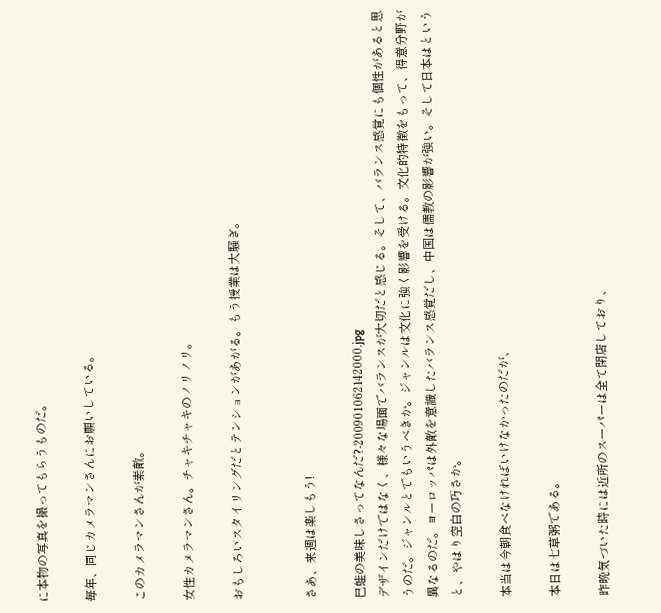に本物の写真を撮ってもらうものだ。

毎年、同じカメラマンさんにお願いしている。

このカメラマンさんが素敵。

女性カメラマンさん。チャキチャキのノリノリ。

おもしろいスタイリングだとテンションがあがる。もう授業は大騒ぎ。


さあ、来週は楽しもう!

巳蛙の美味しさってなんだ?-200901062142000.jpg
デザインだけではなく、様々な場面でバランスが大切だと感じる。そして、バランス感覚にも個性があると思うのだ。ジャンルとでもいうべきか。ジャンルは文化に強く影響を受ける。文化的特徴をもって、得意分野が異なるのだ。ヨーロッパは外敵を意識したバランス感覚だし、中国は儒教の影響が強い。そして日本はというと、やはり空白の巧さか。

本当は今朝食べなければいけなかったのだが、

本日は七草粥である。

昨晩気づいた時には近所のスーパーは全て閉店しており、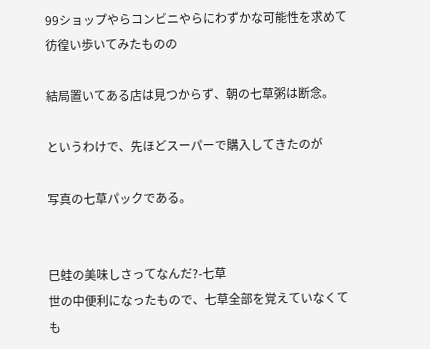99ショップやらコンビニやらにわずかな可能性を求めて彷徨い歩いてみたものの

結局置いてある店は見つからず、朝の七草粥は断念。

というわけで、先ほどスーパーで購入してきたのが

写真の七草パックである。


巳蛙の美味しさってなんだ?-七草
世の中便利になったもので、七草全部を覚えていなくても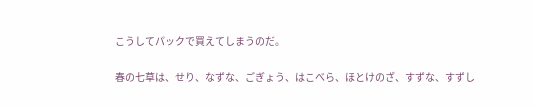こうしてパックで買えてしまうのだ。

春の七草は、せり、なずな、ごぎょう、はこべら、ほとけのざ、すずな、すずし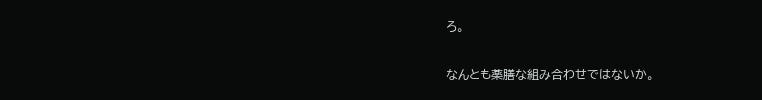ろ。

なんとも薬膳な組み合わせではないか。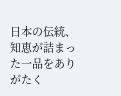日本の伝統、知恵が詰まった一品をありがたく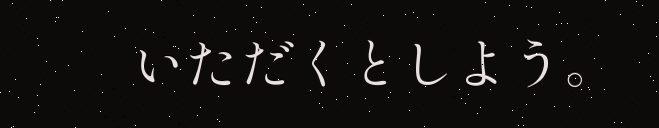いただくとしよう。